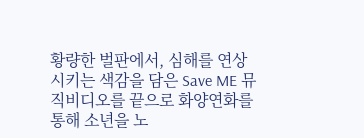황량한 벌판에서, 심해를 연상시키는 색감을 담은 Save ME 뮤직비디오를 끝으로 화양연화를 통해 소년을 노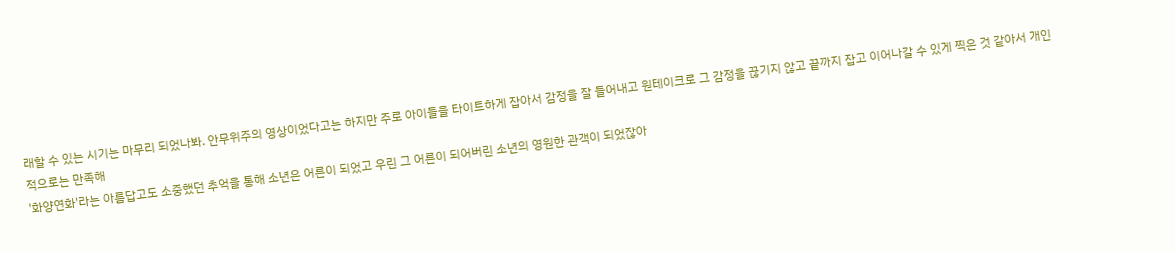래할 수 있는 시기는 마무리 되었나봐. 안무위주의 영상이었다고는 하지만 주로 아이들을 타이트하게 잡아서 감정을 잘 들어내고 원테이크로 그 감정을 끊기지 않고 끝까지 잡고 이어나갈 수 있게 찍은 것 같아서 개인적으로는 만족해
'화양연화'라는 아름답고도 소중했던 추억을 통해 소년은 어른이 되었고 우린 그 어른이 되어버린 소년의 영원한 관객이 되었잖아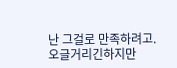난 그걸로 만족하려고.
오글거리긴하지만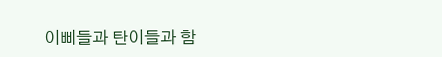이삐들과 탄이들과 함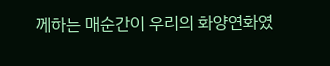께하는 매순간이 우리의 화양연화였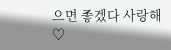으면 좋겠다 사랑해♡